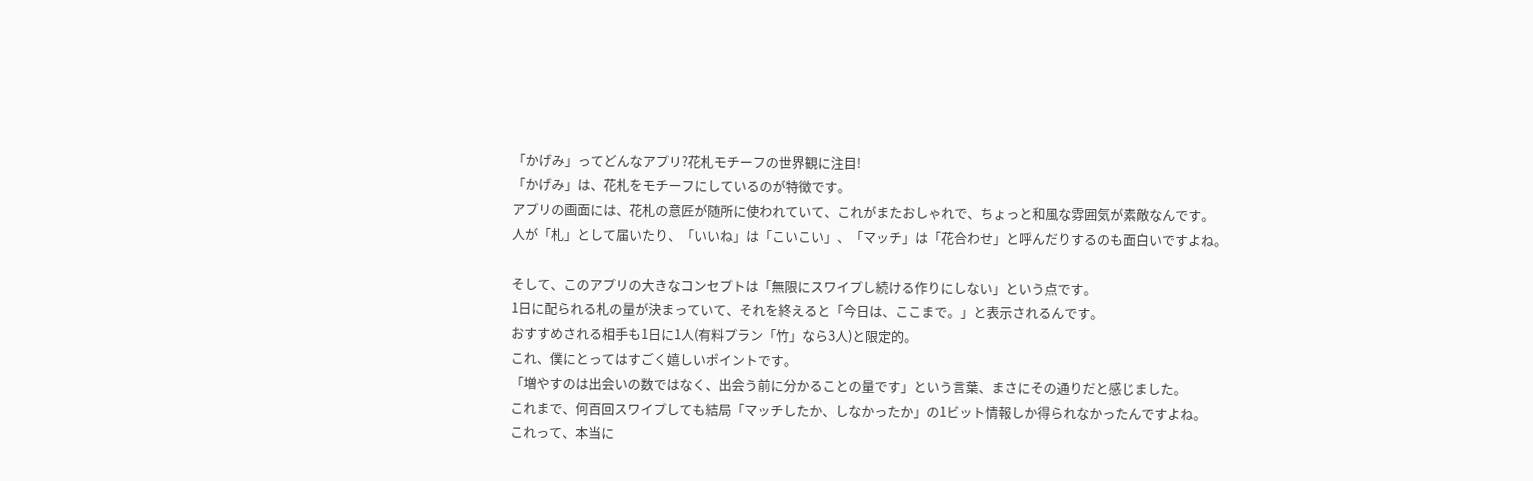「かげみ」ってどんなアプリ?花札モチーフの世界観に注目!
「かげみ」は、花札をモチーフにしているのが特徴です。
アプリの画面には、花札の意匠が随所に使われていて、これがまたおしゃれで、ちょっと和風な雰囲気が素敵なんです。
人が「札」として届いたり、「いいね」は「こいこい」、「マッチ」は「花合わせ」と呼んだりするのも面白いですよね。

そして、このアプリの大きなコンセプトは「無限にスワイプし続ける作りにしない」という点です。
1日に配られる札の量が決まっていて、それを終えると「今日は、ここまで。」と表示されるんです。
おすすめされる相手も1日に1人(有料プラン「竹」なら3人)と限定的。
これ、僕にとってはすごく嬉しいポイントです。
「増やすのは出会いの数ではなく、出会う前に分かることの量です」という言葉、まさにその通りだと感じました。
これまで、何百回スワイプしても結局「マッチしたか、しなかったか」の1ビット情報しか得られなかったんですよね。
これって、本当に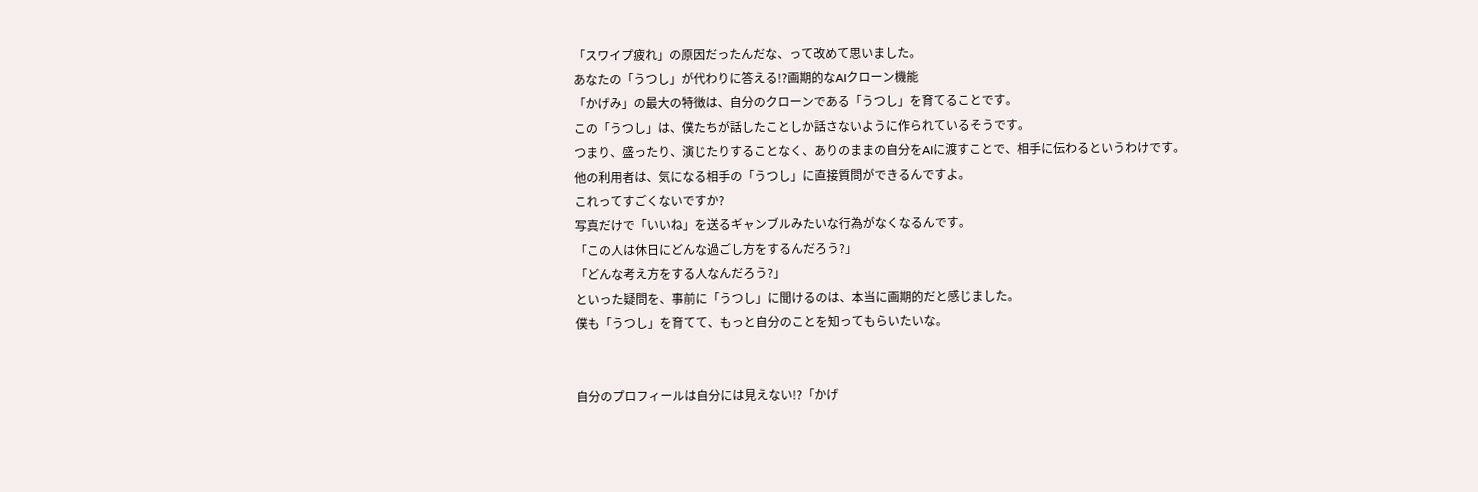「スワイプ疲れ」の原因だったんだな、って改めて思いました。
あなたの「うつし」が代わりに答える!?画期的なAIクローン機能
「かげみ」の最大の特徴は、自分のクローンである「うつし」を育てることです。
この「うつし」は、僕たちが話したことしか話さないように作られているそうです。
つまり、盛ったり、演じたりすることなく、ありのままの自分をAIに渡すことで、相手に伝わるというわけです。
他の利用者は、気になる相手の「うつし」に直接質問ができるんですよ。
これってすごくないですか?
写真だけで「いいね」を送るギャンブルみたいな行為がなくなるんです。
「この人は休日にどんな過ごし方をするんだろう?」
「どんな考え方をする人なんだろう?」
といった疑問を、事前に「うつし」に聞けるのは、本当に画期的だと感じました。
僕も「うつし」を育てて、もっと自分のことを知ってもらいたいな。


自分のプロフィールは自分には見えない!?「かげ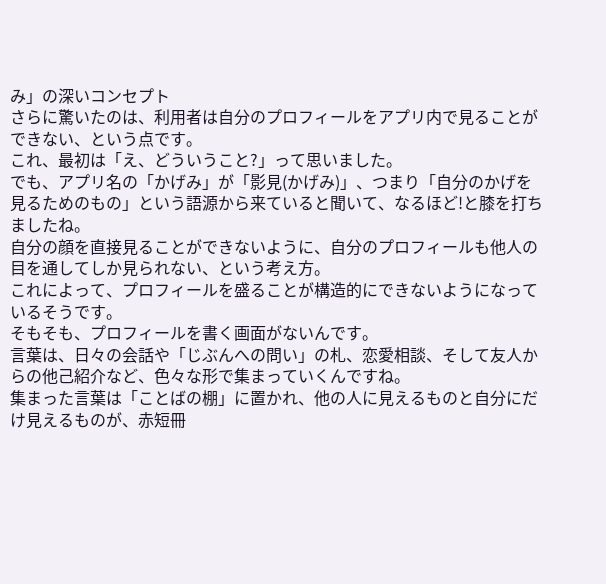み」の深いコンセプト
さらに驚いたのは、利用者は自分のプロフィールをアプリ内で見ることができない、という点です。
これ、最初は「え、どういうこと?」って思いました。
でも、アプリ名の「かげみ」が「影見(かげみ)」、つまり「自分のかげを見るためのもの」という語源から来ていると聞いて、なるほど!と膝を打ちましたね。
自分の顔を直接見ることができないように、自分のプロフィールも他人の目を通してしか見られない、という考え方。
これによって、プロフィールを盛ることが構造的にできないようになっているそうです。
そもそも、プロフィールを書く画面がないんです。
言葉は、日々の会話や「じぶんへの問い」の札、恋愛相談、そして友人からの他己紹介など、色々な形で集まっていくんですね。
集まった言葉は「ことばの棚」に置かれ、他の人に見えるものと自分にだけ見えるものが、赤短冊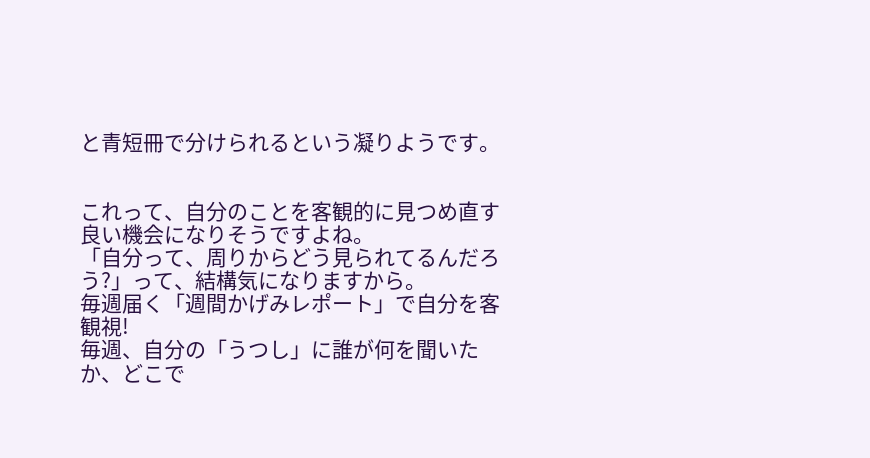と青短冊で分けられるという凝りようです。


これって、自分のことを客観的に見つめ直す良い機会になりそうですよね。
「自分って、周りからどう見られてるんだろう?」って、結構気になりますから。
毎週届く「週間かげみレポート」で自分を客観視!
毎週、自分の「うつし」に誰が何を聞いたか、どこで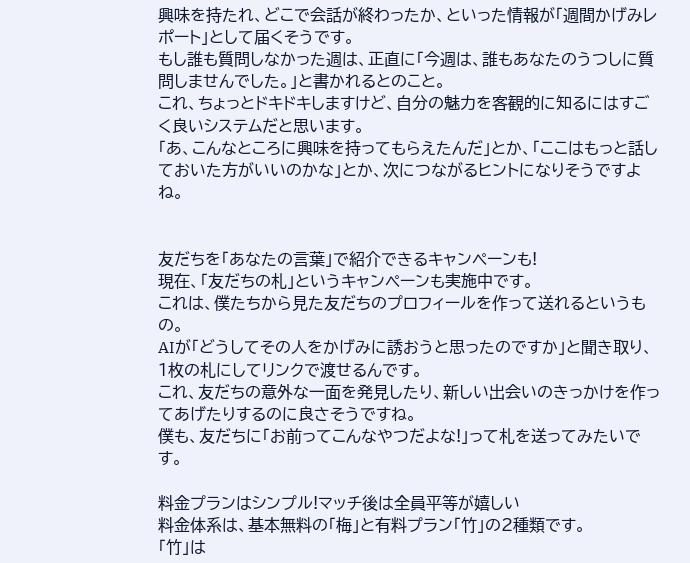興味を持たれ、どこで会話が終わったか、といった情報が「週間かげみレポート」として届くそうです。
もし誰も質問しなかった週は、正直に「今週は、誰もあなたのうつしに質問しませんでした。」と書かれるとのこと。
これ、ちょっとドキドキしますけど、自分の魅力を客観的に知るにはすごく良いシステムだと思います。
「あ、こんなところに興味を持ってもらえたんだ」とか、「ここはもっと話しておいた方がいいのかな」とか、次につながるヒントになりそうですよね。


友だちを「あなたの言葉」で紹介できるキャンペーンも!
現在、「友だちの札」というキャンペーンも実施中です。
これは、僕たちから見た友だちのプロフィールを作って送れるというもの。
AIが「どうしてその人をかげみに誘おうと思ったのですか」と聞き取り、1枚の札にしてリンクで渡せるんです。
これ、友だちの意外な一面を発見したり、新しい出会いのきっかけを作ってあげたりするのに良さそうですね。
僕も、友だちに「お前ってこんなやつだよな!」って札を送ってみたいです。

料金プランはシンプル!マッチ後は全員平等が嬉しい
料金体系は、基本無料の「梅」と有料プラン「竹」の2種類です。
「竹」は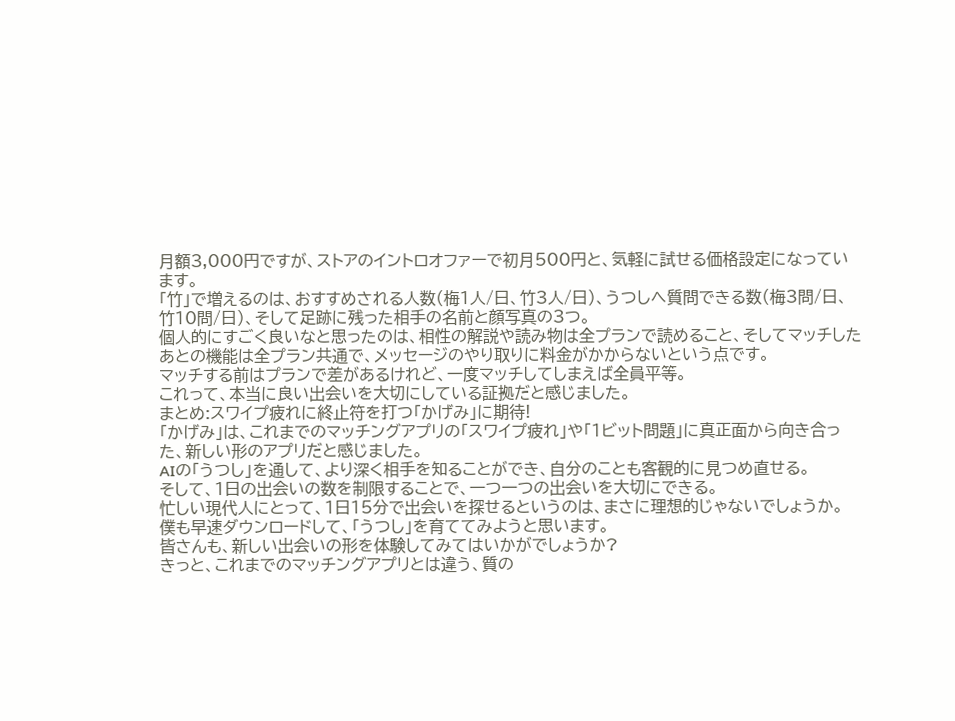月額3,000円ですが、ストアのイントロオファーで初月500円と、気軽に試せる価格設定になっています。
「竹」で増えるのは、おすすめされる人数(梅1人/日、竹3人/日)、うつしへ質問できる数(梅3問/日、竹10問/日)、そして足跡に残った相手の名前と顔写真の3つ。
個人的にすごく良いなと思ったのは、相性の解説や読み物は全プランで読めること、そしてマッチしたあとの機能は全プラン共通で、メッセージのやり取りに料金がかからないという点です。
マッチする前はプランで差があるけれど、一度マッチしてしまえば全員平等。
これって、本当に良い出会いを大切にしている証拠だと感じました。
まとめ:スワイプ疲れに終止符を打つ「かげみ」に期待!
「かげみ」は、これまでのマッチングアプリの「スワイプ疲れ」や「1ビット問題」に真正面から向き合った、新しい形のアプリだと感じました。
AIの「うつし」を通して、より深く相手を知ることができ、自分のことも客観的に見つめ直せる。
そして、1日の出会いの数を制限することで、一つ一つの出会いを大切にできる。
忙しい現代人にとって、1日15分で出会いを探せるというのは、まさに理想的じゃないでしょうか。
僕も早速ダウンロードして、「うつし」を育ててみようと思います。
皆さんも、新しい出会いの形を体験してみてはいかがでしょうか?
きっと、これまでのマッチングアプリとは違う、質の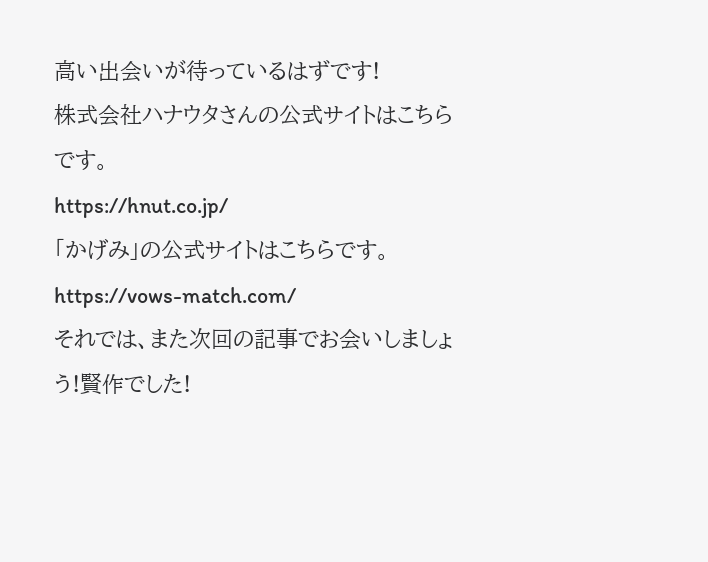高い出会いが待っているはずです!
株式会社ハナウタさんの公式サイトはこちらです。
https://hnut.co.jp/
「かげみ」の公式サイトはこちらです。
https://vows-match.com/
それでは、また次回の記事でお会いしましょう!賢作でした!